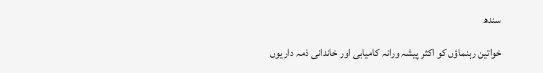سندھ

خواتین رہنماؤں کو اکثر پیشہ ورانہ کامیابی اور خاندانی ذمہ داریوں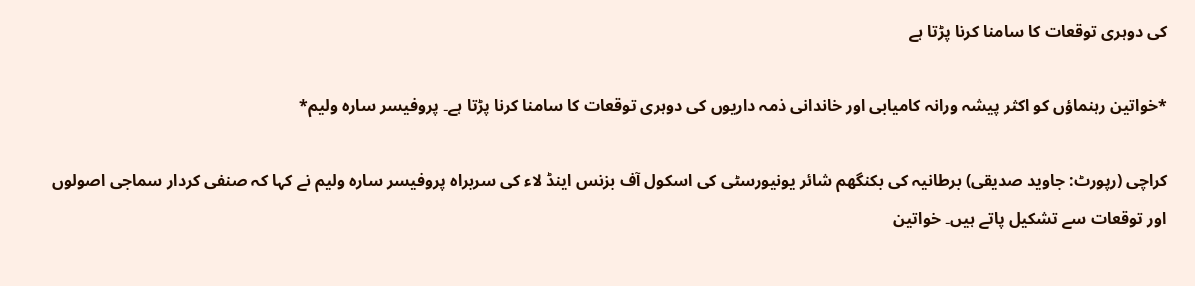کی دوہری توقعات کا سامنا کرنا پڑتا ہے

*خواتین رہنماؤں کو اکثر پیشہ ورانہ کامیابی اور خاندانی ذمہ داریوں کی دوہری توقعات کا سامنا کرنا پڑتا ہے۔ پروفیسر سارہ ولیم*

کراچی (رپورٹ: جاوید صدیقی) برطانیہ کی بکنگھم شائر یونیورسٹی کی اسکول آف بزنس اینڈ لاء کی سربراہ پروفیسر سارہ ولیم نے کہا کہ صنفی کردار سماجی اصولوں اور توقعات سے تشکیل پاتے ہیں۔ خواتین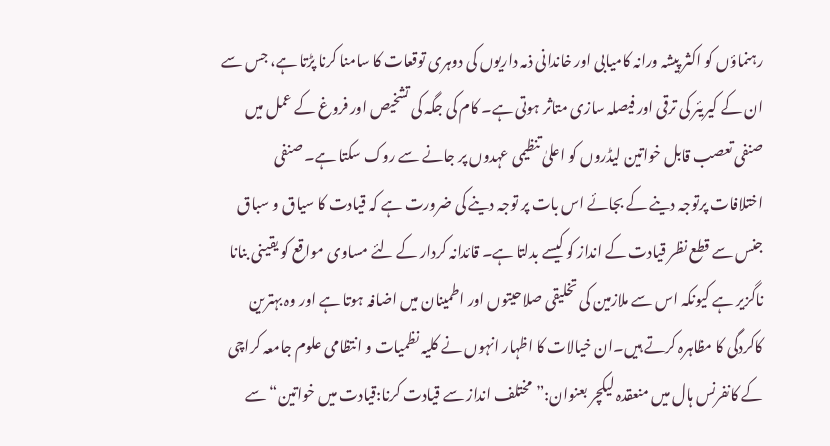رہنماؤں کو اکثر پیشہ ورانہ کامیابی اور خاندانی ذمہ داریوں کی دوہری توقعات کا سامنا کرنا پڑتا ہے، جس سے ان کے کیریئر کی ترقی اور فیصلہ سازی متاثر ہوتی ہے۔ کام کی جگہ کی تشخیص اور فروغ کے عمل میں صنفی تعصب قابل خواتین لیڈروں کو اعلیٰ تنظیمی عہدوں پر جانے سے روک سکتا ہے۔ صنفی اختلافات پرتوجہ دینے کے بجائے اس بات پر توجہ دینے کی ضرورت ہے کہ قیادت کا سیاق و سباق جنس سے قطع نظر قیادت کے انداز کو کیسے بدلتا ہے۔ قائدانہ کردار کے لئے مساوی مواقع کو یقینی بنانا ناگزیر ہے کیونکہ اس سے ملازمین کی تخلیقی صلاحیتوں اور اطمینان میں اضافہ ہوتا ہے اور وہ بہترین کاکردگی کا مظاہرہ کرتے ہیں۔ان خیالات کا اظہار انہوں نے کلیہ نظمیات و انتظامی علوم جامعہ کراچی کے کانفرنس ہال میں منعقدہ لیکچر بعنوان:”مختلف انداز سے قیادت کرنا:قیادت میں خواتین“سے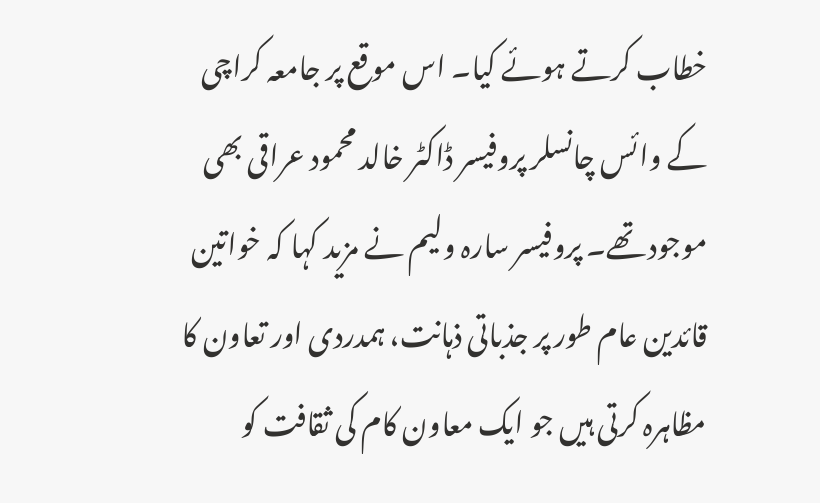خطاب کرتے ہوئے کیا۔ اس موقع پر جامعہ کراچی کے وائس چانسلر پروفیسر ڈاکٹر خالد محمود عراقی بھی موجود تھے۔ پروفیسر سارہ ولیم نے مزید کہا کہ خواتین قائدین عام طور پر جذباتی ذہانت، ہمدردی اور تعاون کا مظاہرہ کرتی ہیں جو ایک معاون کام کی ثقافت کو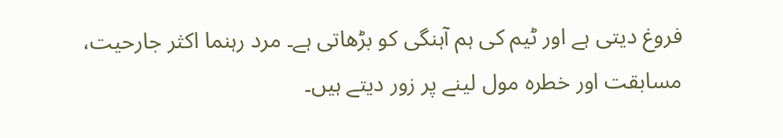فروغ دیتی ہے اور ٹیم کی ہم آہنگی کو بڑھاتی ہے۔ مرد رہنما اکثر جارحیت، مسابقت اور خطرہ مول لینے پر زور دیتے ہیں۔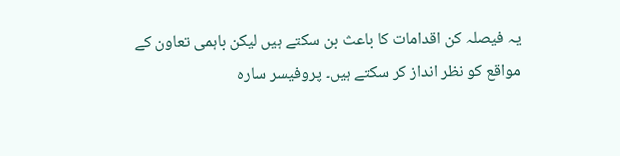یہ فیصلہ کن اقدامات کا باعث بن سکتے ہیں لیکن باہمی تعاون کے مواقع کو نظر انداز کر سکتے ہیں۔ پروفیسر سارہ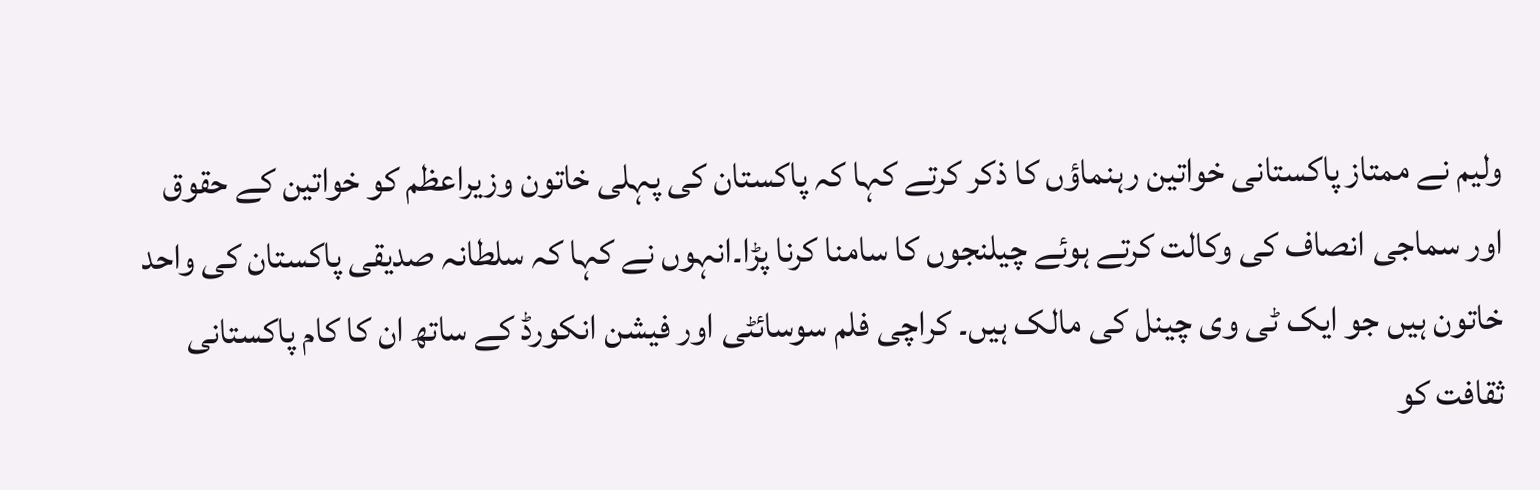ولیم نے ممتاز پاکستانی خواتین رہنماؤں کا ذکر کرتے کہا کہ پاکستان کی پہلی خاتون وزیراعظم کو خواتین کے حقوق اور سماجی انصاف کی وکالت کرتے ہوئے چیلنجوں کا سامنا کرنا پڑا۔انہوں نے کہا کہ سلطانہ صدیقی پاکستان کی واحد خاتون ہیں جو ایک ٹی وی چینل کی مالک ہیں۔ کراچی فلم سوسائٹی اور فیشن انکورڈ کے ساتھ ان کا کام پاکستانی ثقافت کو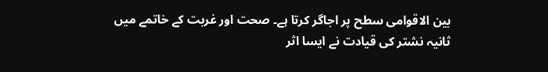بین الاقوامی سطح پر اجاگر کرتا ہے۔ صحت اور غربت کے خاتمے میں ثانیہ نشتر کی قیادت نے ایسا اثر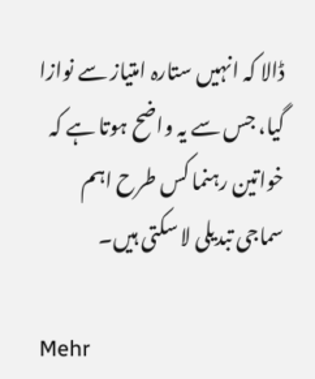ڈالا کہ انہیں ستارہ امتیاز سے نوازا گیا، جس سے یہ واضح ہوتا ہے کہ خواتین رہنما کس طرح اہم سماجی تبدیلی لا سکتی ہیں۔

Mehr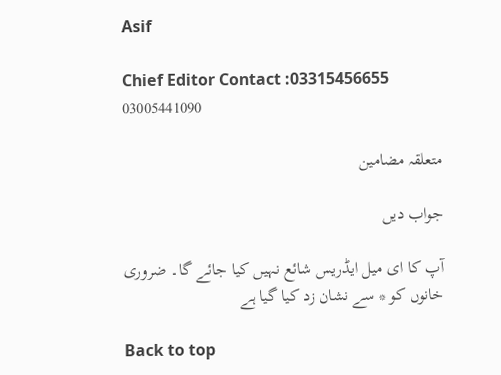Asif

Chief Editor Contact :03315456655 03005441090

متعلقہ مضامین

جواب دیں

آپ کا ای میل ایڈریس شائع نہیں کیا جائے گا۔ ضروری خانوں کو * سے نشان زد کیا گیا ہے

Back to top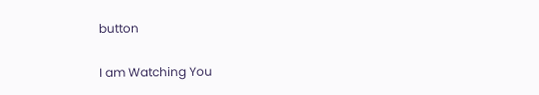button

I am Watching You